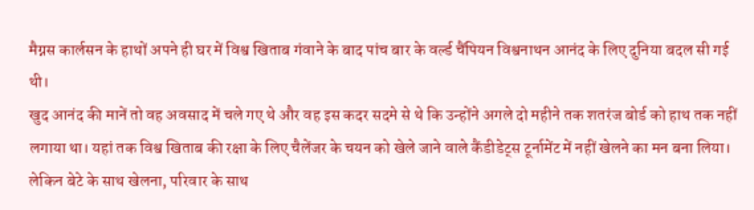मैग्नस कार्लसन के हाथों अपने ही घर में विश्व खिताब गंवाने के बाद पांच बार के वर्ल्ड चैंपियन विश्वनाथन आनंद के लिए दुनिया बदल सी गई थी।
खुद आनंद की मानें तो वह अवसाद में चले गए थे और वह इस कदर सदमे से थे कि उन्होंने अगले दो महीने तक शतरंज बोर्ड को हाथ तक नहीं लगाया था। यहां तक विश्व खिताब की रक्षा के लिए चैलेंजर के चयन को खेले जाने वाले कैंडीडेट्स टूर्नामेंट में नहीं खेलने का मन बना लिया।
लेकिन बेटे के साथ खेलना, परिवार के साथ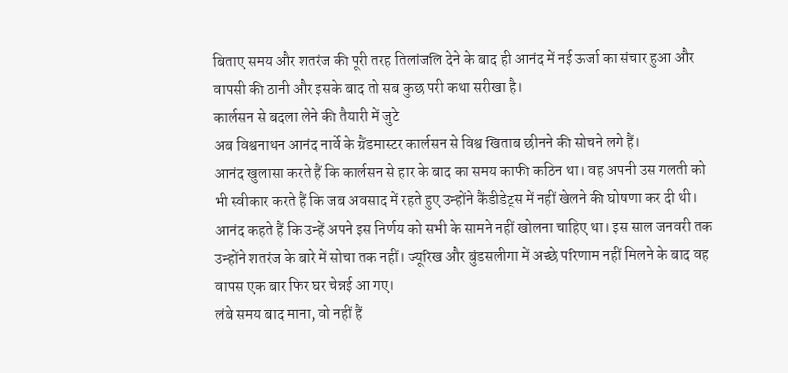बिताए समय और शतरंज की पूरी तरह तिलांजलि देने के बाद ही आनंद में नई ऊर्जा का संचार हुआ और वापसी की ठानी और इसके बाद तो सब कुछ परी कथा सरीखा है।
कार्लसन से बदला लेने की तैयारी में जुटे
अब विश्वनाथन आनंद नार्वे के ग्रैंडमास्टर कार्लसन से विश्व खिताब छीनने की सोचने लगे हैं।
आनंद खुलासा करते हैं कि कार्लसन से हार के बाद का समय काफी कठिन था। वह अपनी उस गलती को भी स्वीकार करते हैं कि जब अवसाद में रहते हुए उन्होंने कैंडीडेट्स में नहीं खेलने की घोषणा कर दी थी।
आनंद कहते हैं कि उन्हें अपने इस निर्णय को सभी के सामने नहीं खोलना चाहिए था। इस साल जनवरी तक उन्होंने शतरंज के बारे में सोचा तक नहीं। ज्यूरिख और बुंडसलीगा में अच्छे परिणाम नहीं मिलने के बाद वह वापस एक बार फिर घर चेन्नई आ गए।
लंबे समय बाद माना, वो नहीं हैं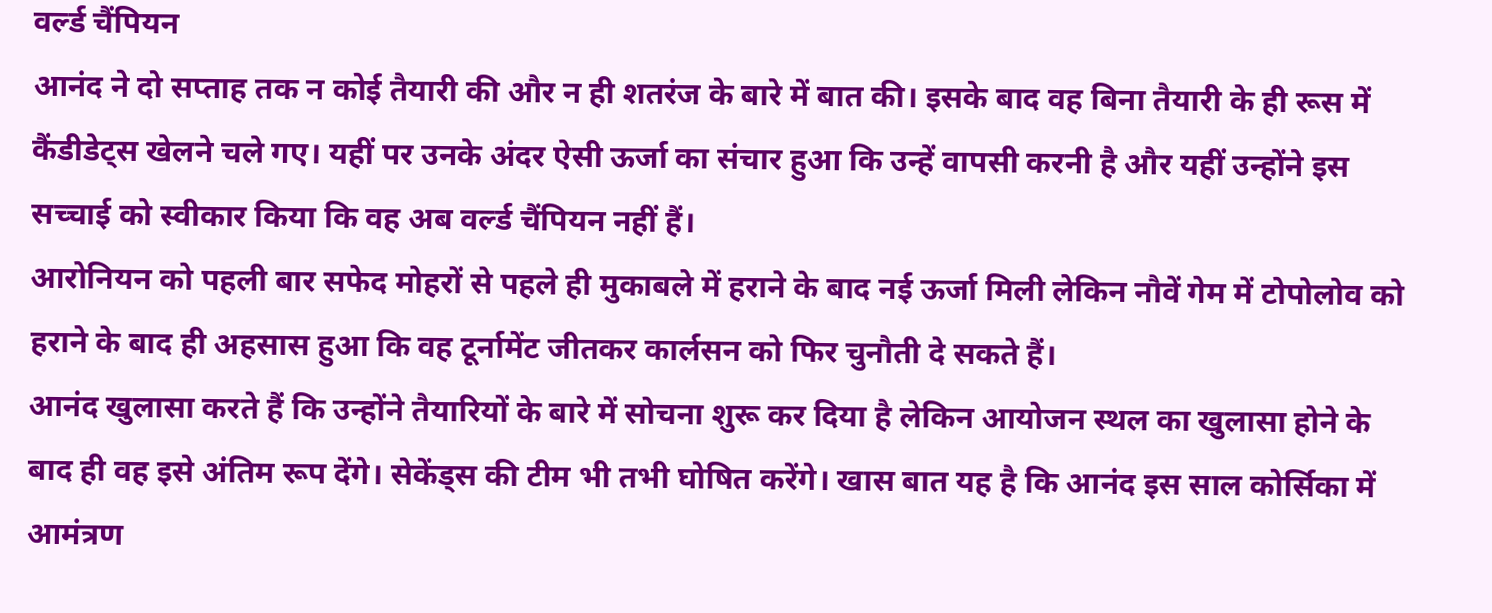वर्ल्ड चैंपियन
आनंद ने दो सप्ताह तक न कोई तैयारी की और न ही शतरंज के बारे में बात की। इसके बाद वह बिना तैयारी के ही रूस में कैंडीडेट्स खेलने चले गए। यहीं पर उनके अंदर ऐसी ऊर्जा का संचार हुआ कि उन्हें वापसी करनी है और यहीं उन्होंने इस सच्चाई को स्वीकार किया कि वह अब वर्ल्ड चैंपियन नहीं हैं।
आरोनियन को पहली बार सफेद मोहरों से पहले ही मुकाबले में हराने के बाद नई ऊर्जा मिली लेकिन नौवें गेम में टोपोलोव को हराने के बाद ही अहसास हुआ कि वह टूर्नामेंट जीतकर कार्लसन को फिर चुनौती दे सकते हैं।
आनंद खुलासा करते हैं कि उन्होंने तैयारियों के बारे में सोचना शुरू कर दिया है लेकिन आयोजन स्थल का खुलासा होने के बाद ही वह इसे अंतिम रूप देंगे। सेकेंड्स की टीम भी तभी घोषित करेंगे। खास बात यह है कि आनंद इस साल कोर्सिका में आमंत्रण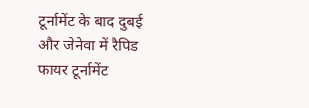टूर्नामेंट के बाद दुबई और जेनेवा में रैपिड फायर टूर्नामेंट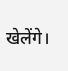खेलेंगे।